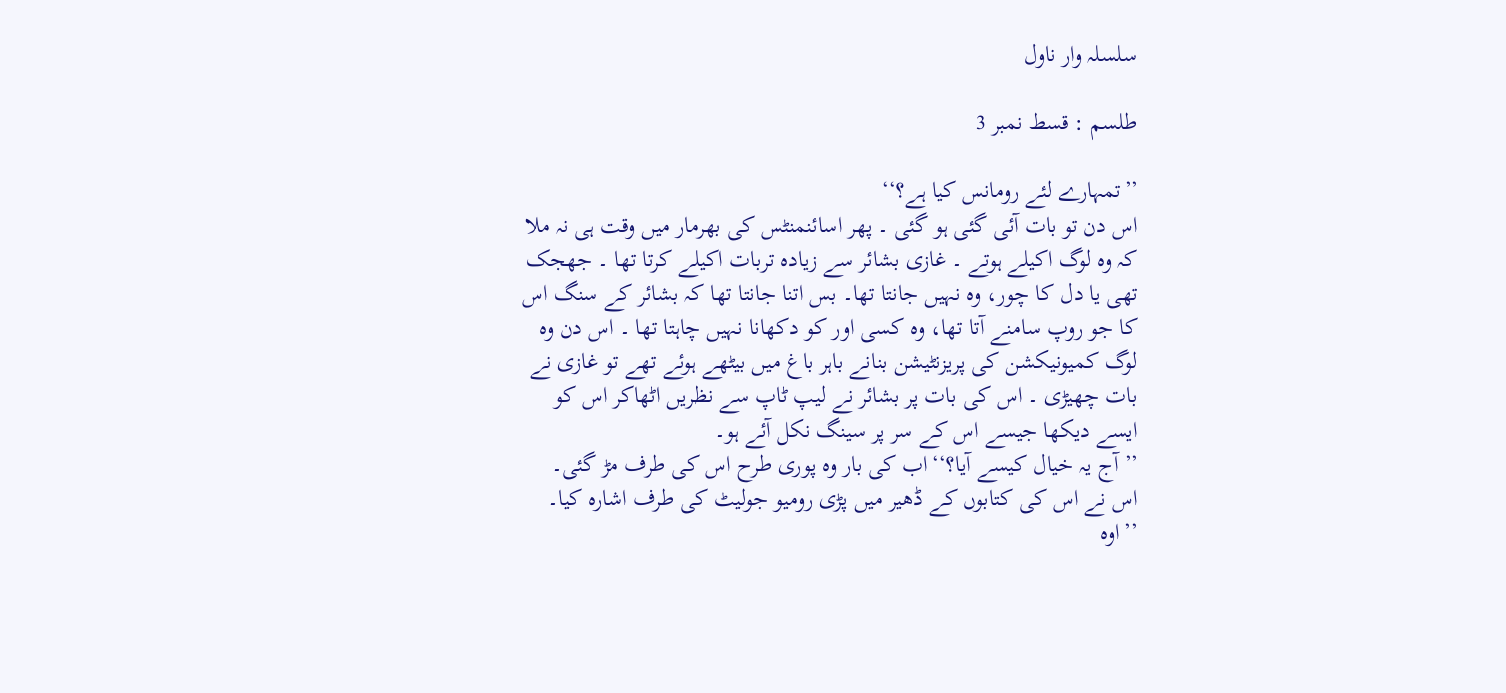سلسلہ وار ناول

طلسم : قسط نمبر 3

’’تمہارے لئے رومانس کیا ہے؟‘‘
اس دن تو بات آئی گئی ہو گئی ۔ پھر اسائنمنٹس کی بھرمار میں وقت ہی نہ ملا کہ وہ لوگ اکیلے ہوتے ۔ غازی بشائر سے زیادہ تربات اکیلے کرتا تھا ۔ جھجک تھی یا دل کا چور، وہ نہیں جانتا تھا۔ بس اتنا جانتا تھا کہ بشائر کے سنگ اس کا جو روپ سامنے آتا تھا، وہ کسی اور کو دکھانا نہیں چاہتا تھا ۔ اس دن وہ لوگ کمیونیکشن کی پریزنٹیشن بنانے باہر باغ میں بیٹھے ہوئے تھے تو غازی نے بات چھیڑی ۔ اس کی بات پر بشائر نے لیپ ٹاپ سے نظریں اٹھاکر اس کو ایسے دیکھا جیسے اس کے سر پر سینگ نکل آئے ہو۔
’’آج یہ خیال کیسے آیا؟‘‘اب کی بار وہ پوری طرح اس کی طرف مڑ گئی۔
اس نے اس کی کتابوں کے ڈھیر میں پڑی رومیو جولیٹ کی طرف اشارہ کیا۔
’’اوہ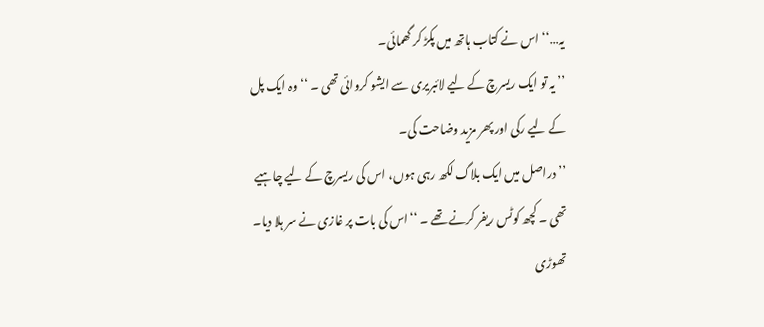یہ…‘‘ اس نے کتاب ہاتھ میں پکڑ کر گھمائی۔
’’ یہ تو ایک ریسرچ کے لیے لائبریری سے ایشو کروائی تھی ۔ ‘‘ وہ ایک پل کے لیے رکی اور پھر مزید وضاحت کی۔
’’ دراصل میں ایک بلاگ لکھ رہی ہوں، اس کی ریسرچ کے لیے چاہیے تھی ۔ کچھ کوٹس ریفر کرنے تھے ۔ ‘‘اس کی بات پر غازی نے سر ہلا دیا۔
تھوڑی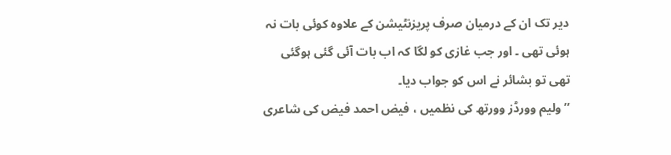دیر تک ان کے درمیان صرف پریزنٹیشن کے علاوہ کوئی بات نہ ہوئی تھی ۔ اور جب غازی کو لگا کہ اب بات آئی گئی ہوگئی تھی تو بشائر نے اس کو جواب دیا۔
’’ ولیم وورڈز وورتھ کی نظمیں ، فیض احمد فیض کی شاعری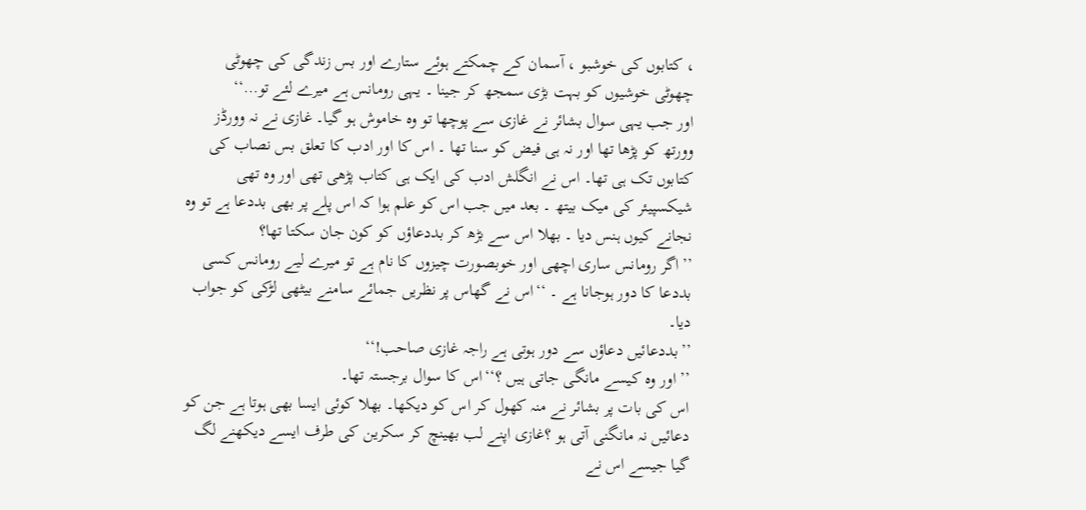، کتابوں کی خوشبو ، آسمان کے چمکتے ہوئے ستارے اور بس زندگی کی چھوٹی چھوٹی خوشیوں کو بہت بڑی سمجھ کر جینا ۔ یہی رومانس ہے میرے لئے تو…‘‘
اور جب یہی سوال بشائر نے غازی سے پوچھا تو وہ خاموش ہو گیا۔ غازی نے نہ وورڈز وورتھ کو پڑھا تھا اور نہ ہی فیض کو سنا تھا ۔ اس کا اور ادب کا تعلق بس نصاب کی کتابوں تک ہی تھا۔ اس نے انگلش ادب کی ایک ہی کتاب پڑھی تھی اور وہ تھی شیکسپیئر کی میک بیتھ ۔ بعد میں جب اس کو علم ہوا کہ اس پلے پر بھی بددعا ہے تو وہ نجانے کیوں ہنس دیا ۔ بھلا اس سے بڑھ کر بددعاؤں کو کون جان سکتا تھا؟
’’اگر رومانس ساری اچھی اور خوبصورت چیزوں کا نام ہے تو میرے لیے رومانس کسی بددعا کا دور ہوجانا ہے ۔ ‘‘اس نے گھاس پر نظریں جمائے سامنے بیٹھی لڑکی کو جواب دیا۔
’’بددعائیں دعاؤں سے دور ہوتی ہے راجہ غازی صاحب!‘‘
’’اور وہ کیسے مانگی جاتی ہیں ؟‘‘اس کا سوال برجستہ تھا۔
اس کی بات پر بشائر نے منہ کھول کر اس کو دیکھا۔ بھلا کوئی ایسا بھی ہوتا ہے جن کو دعائیں نہ مانگنی آتی ہو ؟غازی اپنے لب بھینچ کر سکرین کی طرف ایسے دیکھنے لگ گیا جیسے اس نے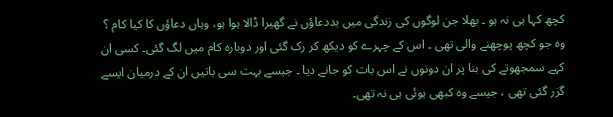کچھ کہا ہی نہ ہو ۔ بھلا جن لوگوں کی زندگی میں بددعاؤں نے گھیرا ڈالا ہوا ہو، وہاں دعاؤں کا کیا کام ؟
وہ جو کچھ پوچھنے والی تھی ۔ اس کے چہرے کو دیکھ کر رک گئی اور دوبارہ کام میں لگ گئی۔ کسی ان کہے سمجھوتے کی بنا پر ان دونوں نے اس بات کو جانے دیا ۔ جیسے بہت سی باتیں ان کے درمیان ایسے گزر گئی تھی ، جیسے وہ کبھی ہوئی ہی نہ تھی۔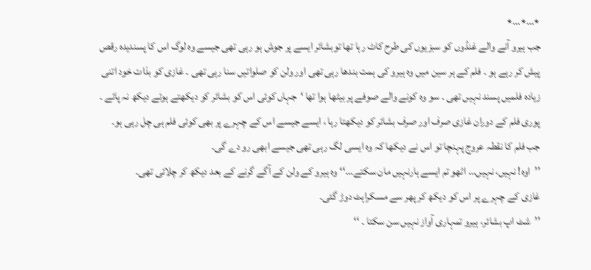٭…٭…٭
جب ہیرو آنے والے غنڈوں کو سبزیوں کی طرح کاٹ رہا تھا توبشائر ایسے پر جوش ہو رہی تھی جیسے وہ لوگ اس کا پسندیدہ رقص پیش کر رہے ہو ۔ فلم کے ہر سین میں وہ ہیرو کی ہمت بندھا رہی تھی اور ولن کو صلواتیں سنا رہی تھی ۔ غازی کو بذات خود اتنی زیادہ فلمیں پسند نہیں تھی ۔ سو وہ کونے والے صوفے پر بیٹھا ہوا تھا ‘جہاں کوئی اس کو بشائر کو دیکھتے ہوئے دیکھ نہ پائے ۔ پوری فلم کے دوران غازی صرف اور صرف بشائر کو دیکھتا رہا ، ایسے جیسے اس کے چہرے پر بھی کوئی فلم ہی چل رہی ہو۔
جب فلم کا نقطہ عروج پہنچا تو اس نے دیکھا کہ وہ ایسی لگ رہی تھی جیسے ابھی رو دے گی۔
’’اوہ! نہیں، نہیں… اٹھو تم ایسے ہارنہیں مان سکتے…‘‘ وہ ہیرو کے ولن کے آگے گرنے کے بعد دیکھ کر چلائی تھی۔
غازی کے چہرے پر اس کو دیکھ کر پھر سے مسکراہٹ دوڑ گئی۔
’’شٹ اپ بشائر، ہیرو تمہاری آواز نہیں سن سکتا ۔ ‘‘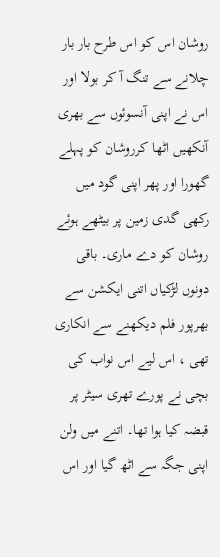روشان اس کو اس طرح بار بار چلانے سے تنگ آ کر بولا اور اس نے اپنی آنسوئوں سے بھری آنکھیں اٹھا کرروشان کو پہلے گھورا اور پھر اپنی گود میں رکھی گدی زمین پر بیٹھے ہوئے روشان کو دے ماری۔ باقی دونوں لڑکیاں اتنی ایکشن سے بھرپور فلم دیکھنے سے انکاری تھی ، اس لیے اس نواب کی بچی نے پورے تھری سیٹر پر قبضہ کیا ہوا تھا۔ اتنے میں ولن اپنی جگہ سے اٹھ گیا اور اس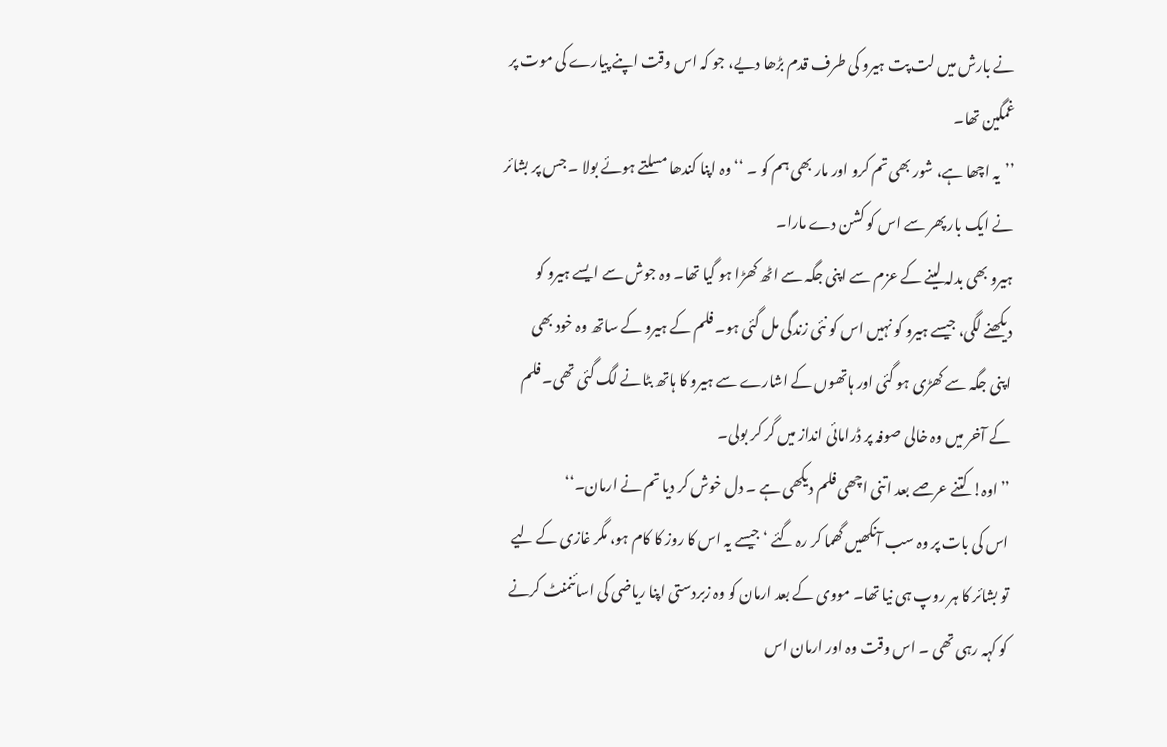نے بارش میں لت پت ہیرو کی طرف قدم بڑھا دیے، جو کہ اس وقت اپنے پیارے کی موت پر غمگین تھا۔
’’یہ اچھا ہے، شور بھی تم کرو اور مار بھی ہم کو ۔ ‘‘وہ اپنا کندھا مسلتے ہوئے بولا ۔ جس پر بشائر نے ایک بار پھر سے اس کو کشن دے مارا۔
ہیرو بھی بدلہ لینے کے عزم سے اپنی جگہ سے اٹھ کھڑا ہو گیا تھا۔ وہ جوش سے ایسے ہیرو کو دیکھنے لگی، جیسے ہیرو کو نہیں اس کو نئی زندگی مل گئی ہو۔ فلم کے ہیرو کے ساتھ وہ خود بھی اپنی جگہ سے کھڑی ہو گئی اور ہاتھوں کے اشارے سے ہیرو کا ہاتھ بٹانے لگ گئی تھی۔ فلم کے آخر میں وہ خالی صوفہ پر ڈرامائی انداز میں گر کر بولی۔
’’اوہ! کتنے عرصے بعد اتنی اچھی فلم دیکھی ہے ۔ دل خوش کر دیا تم نے ارمان۔‘‘
اس کی بات پر وہ سب آنکھیں گھما کر رہ گئے ‘ جیسے یہ اس کا روز کا کام ہو، مگر غازی کے لیے تو بشائر کا ہر روپ ہی نیا تھا۔ مووی کے بعد ارمان کو وہ زبردستی اپنا ریاضی کی اسائنمنٹ کرنے کو کہہ رہی تھی ۔ اس وقت وہ اور ارمان اس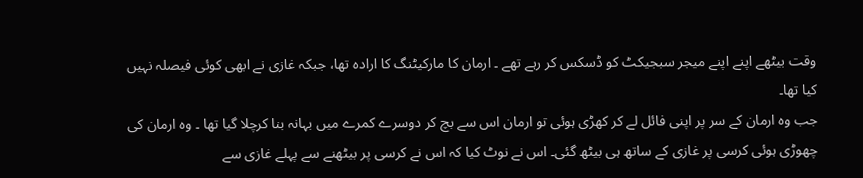وقت بیٹھے اپنے اپنے میجر سبجیکٹ کو ڈسکس کر رہے تھے ۔ ارمان کا مارکیٹنگ کا ارادہ تھا، جبکہ غازی نے ابھی کوئی فیصلہ نہیں کیا تھا۔
جب وہ ارمان کے سر پر اپنی فائل لے کر کھڑی ہوئی تو ارمان اس سے بچ کر دوسرے کمرے میں بہانہ بنا کرچلا گیا تھا ۔ وہ ارمان کی چھوڑی ہوئی کرسی پر غازی کے ساتھ ہی بیٹھ گئی۔ اس نے نوٹ کیا کہ اس نے کرسی پر بیٹھنے سے پہلے غازی سے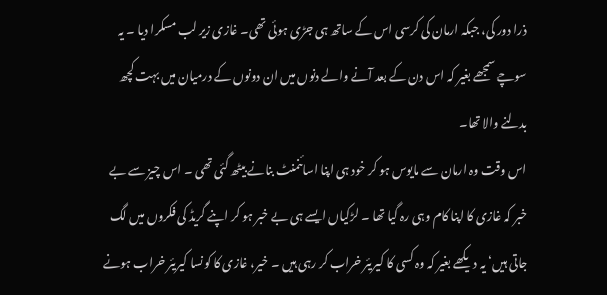ذرا دور کی، جبکہ ارمان کی کرسی اس کے ساتھ ہی جڑی ہوئی تھی۔ غازی زیر لب مسکرا دیا ۔ یہ سوچے سمجھے بغیر کہ اس دن کے بعد آنے والے دنوں میں ان دونوں کے درمیان میں بہت کچھ بدلنے والا تھا۔
اس وقت وہ ارمان سے مایوس ہو کر خود ہی اپنا اسائنمنٹ بنانے بیٹھ گئی تھی ۔ اس چیز سے بے خبر کہ غازی کا اپنا کام وہی رہ گیا تھا ۔ لڑکیاں ایسے ہی بے خبر ہو کر اپنے گریڈ کی فکروں میں لگ جاتی ہیں‘ یہ دیکھے بغیر کہ وہ کسی کا کیریئر خراب کر رہی ہیں ۔ خیر، غازی کا کونسا کیریئر خراب ہونے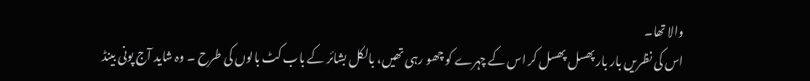والا تھا۔
اس کی نظریں بار بار پھسل پھسل کر اس کے چہرے کو چھو رہی تھیں، بالکل بشائر کے باب کٹ بالوں کی طرح ۔ وہ شاید آج پونی بینڈ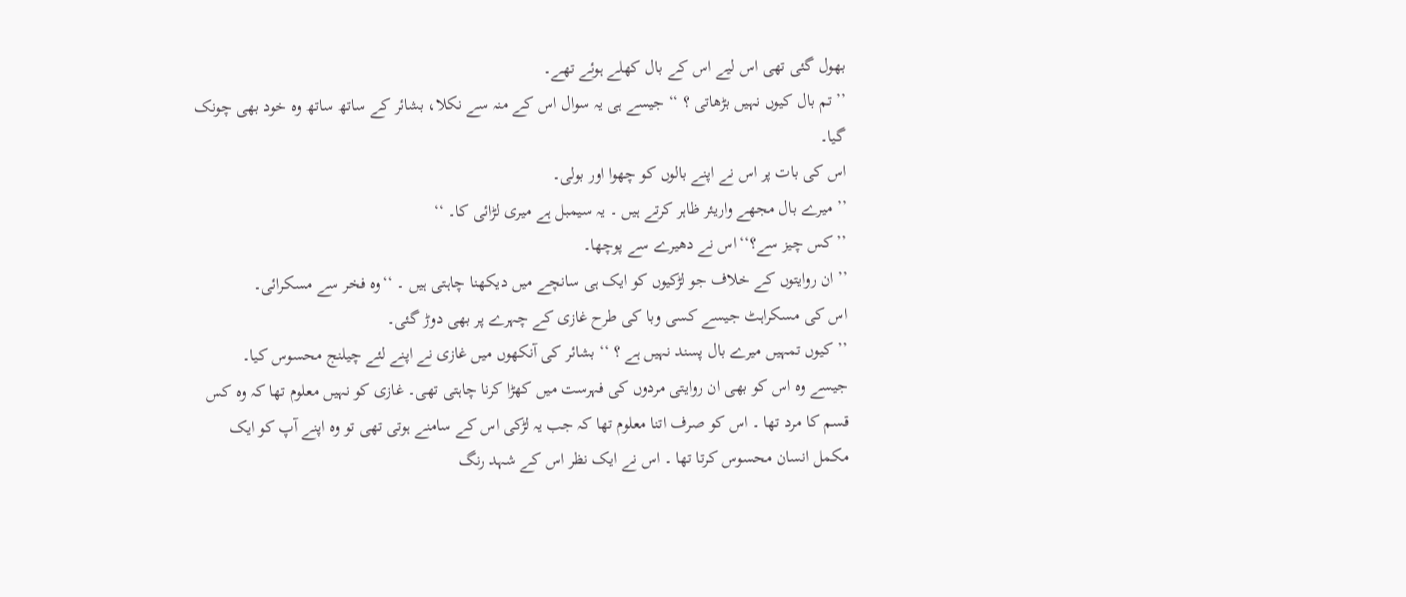بھول گئی تھی اس لیے اس کے بال کھلے ہوئے تھے۔
’’ تم بال کیوں نہیں بڑھاتی ؟ ‘‘ جیسے ہی یہ سوال اس کے منہ سے نکلا، بشائر کے ساتھ ساتھ وہ خود بھی چونک گیا۔
اس کی بات پر اس نے اپنے بالوں کو چھوا اور بولی۔
’’ میرے بال مجھے واریئر ظاہر کرتے ہیں ۔ یہ سیمبل ہے میری لڑائی کا۔ ‘‘
’’کس چیز سے؟‘‘اس نے دھیرے سے پوچھا۔
’’ ان روایتوں کے خلاف جو لڑکیوں کو ایک ہی سانچے میں دیکھنا چاہتی ہیں ۔ ‘‘وہ فخر سے مسکرائی۔
اس کی مسکراہٹ جیسے کسی وبا کی طرح غازی کے چہرے پر بھی دوڑ گئی۔
’’کیوں تمہیں میرے بال پسند نہیں ہے ؟ ‘‘ بشائر کی آنکھوں میں غازی نے اپنے لئے چیلنج محسوس کیا۔
جیسے وہ اس کو بھی ان روایتی مردوں کی فہرست میں کھڑا کرنا چاہتی تھی۔ غازی کو نہیں معلوم تھا کہ وہ کس قسم کا مرد تھا ۔ اس کو صرف اتنا معلوم تھا کہ جب یہ لڑکی اس کے سامنے ہوتی تھی تو وہ اپنے آپ کو ایک مکمل انسان محسوس کرتا تھا ۔ اس نے ایک نظر اس کے شہد رنگ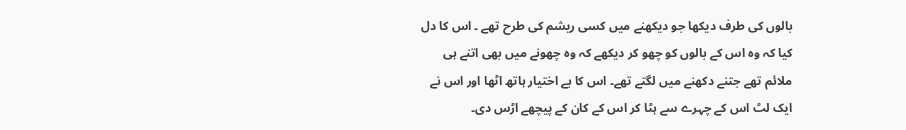بالوں کی طرف دیکھا جو دیکھنے میں کسی ریشم کی طرح تھے ۔ اس کا دل کیا کہ وہ اس کے بالوں کو چھو کر دیکھے کہ وہ چھونے میں بھی اتنے ہی ملائم تھے جتنے دکھنے میں لگتے تھے۔ اس کا بے اختیار ہاتھ اٹھا اور اس نے ایک لٹ اس کے چہرے سے ہٹا کر اس کے کان کے پیچھے اڑس دی۔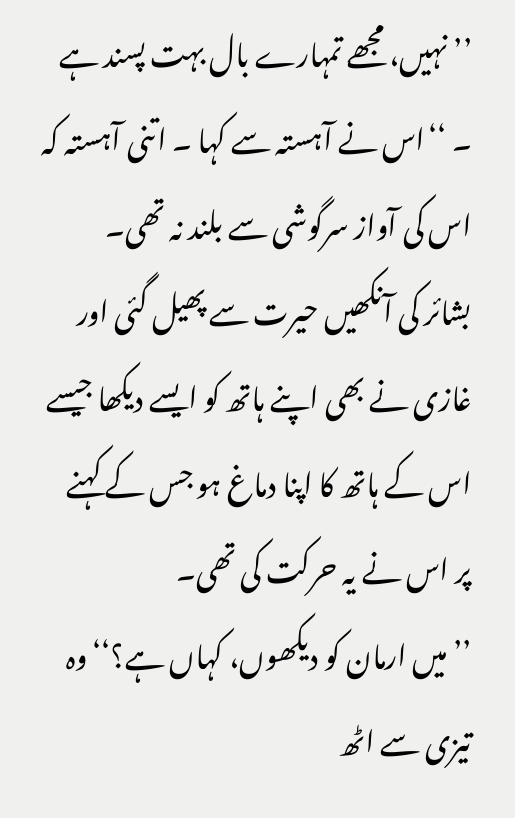’’ نہیں، مجھے تمہارے بال بہت پسند ہے ۔ ‘‘اس نے آہستہ سے کہا ۔ اتنی آہستہ کہ اس کی آواز سرگوشی سے بلند نہ تھی۔
بشائر کی آنکھیں حیرت سے پھیل گئی اور غازی نے بھی اپنے ہاتھ کو ایسے دیکھا جیسے اس کے ہاتھ کا اپنا دماغ ہو جس کے کہنے پر اس نے یہ حرکت کی تھی۔
’’میں ارمان کو دیکھوں، کہاں ہے؟‘‘وہ تیزی سے اٹھ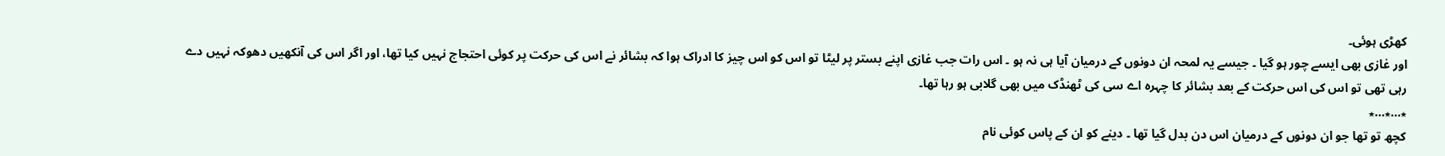کھڑی ہوئی۔
اور غازی بھی ایسے چور ہو گیا ۔ جیسے یہ لمحہ ان دونوں کے درمیان آیا ہی نہ ہو ۔ اس رات جب غازی اپنے بستر پر لیٹا تو اس کو اس چیز کا ادراک ہوا کہ بشائر نے اس کی حرکت پر کوئی احتجاج نہیں کیا تھا، اور اگر اس کی آنکھیں دھوکہ نہیں دے رہی تھی تو اس کی اس حرکت کے بعد بشائر کا چہرہ اے سی کی ٹھنڈک میں بھی گلابی ہو رہا تھا۔
٭…٭…٭
کچھ تو تھا جو ان دونوں کے درمیان اس دن بدل گیا تھا ۔ دینے کو ان کے پاس کوئی نام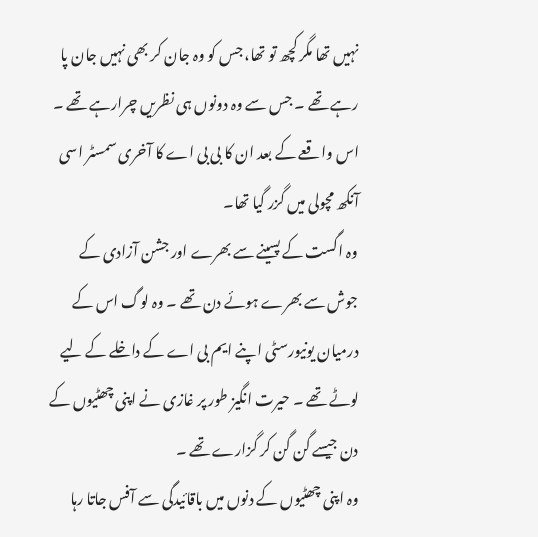نہیں تھا مگر کچھ تو تھا، جس کو وہ جان کر بھی نہیں جان پا رہے تھے ۔ جس سے وہ دونوں ہی نظریں چرارہے تھے ۔ اس واقعے کے بعد ان کا بی بی اے کا آخری سمسٹر اسی آنکھ مچولی میں گزر گیا تھا۔
وہ اگست کے پسینے سے بھرے اور جشن آزادی کے جوش سے بھرے ہوئے دن تھے ۔ وہ لوگ اس کے درمیان یونیورسٹی اپنے ایم بی اے کے داخلے کے لیے لوٹے تھے ۔ حیرت انگیز طور پر غازی نے اپنی چھٹیوں کے دن جیسے گن گن کر گزارے تھے ۔
وہ اپنی چھٹیوں کے دنوں میں باقائیدگی سے آفس جاتا رہا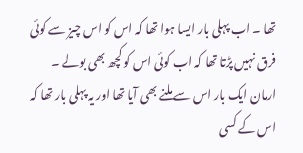تھا ۔ اب پہلی بار ایسا ہوا تھا کہ اس کو اس چیز سے کوئی فرق نہیں پڑتا تھا کہ اب کوئی اس کو کچھ بھی بولے ۔ ارمان ایک بار اس سے ملنے بھی آیا تھا اور یہ پہلی بار تھا کہ اس کے کسی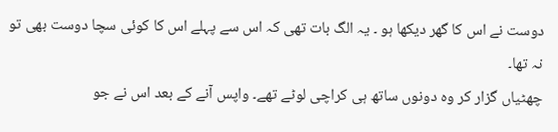دوست نے اس کا گھر دیکھا ہو ۔ یہ الگ بات تھی کہ اس سے پہلے اس کا کوئی سچا دوست بھی تو نہ تھا۔
چھٹیاں گزار کر وہ دونوں ساتھ ہی کراچی لوٹے تھے۔ واپس آنے کے بعد اس نے جو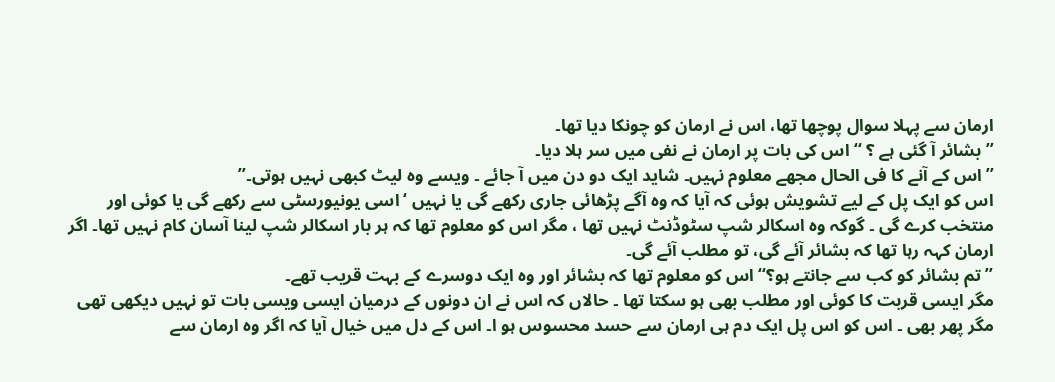ارمان سے پہلا سوال پوچھا تھا، اس نے ارمان کو چونکا دیا تھا۔
’’بشائر آ گئی ہے ؟ ‘‘ اس کی بات پر ارمان نے نفی میں سر ہلا دیا۔
’’اس کے آنے کا فی الحال مجھے معلوم نہیں۔ شاید ایک دو دن میں آ جائے ۔ ویسے وہ لیٹ کبھی نہیں ہوتی۔’’
اس کو ایک پل کے لیے تشویش ہوئی کہ آیا کہ وہ آگے پڑھائی جاری رکھے گی یا نہیں ‘اسی یونیورسٹی سے رکھے گی یا کوئی اور منتخب کرے گی ۔ گوکہ وہ اسکالر شپ سٹوڈنٹ نہیں تھا ، مگر اس کو معلوم تھا کہ ہر بار اسکالر شپ لینا آسان کام نہیں تھا۔ اگر ارمان کہہ رہا تھا کہ بشائر آئے گی، تو مطلب آئے گی۔
’’تم بشائر کو کب سے جانتے ہو؟‘‘اس کو معلوم تھا کہ بشائر اور وہ ایک دوسرے کے بہت قریب تھے۔
مگر ایسی قربت کا کوئی اور مطلب بھی ہو سکتا تھا ۔ حالاں کہ اس نے ان دونوں کے درمیان ایسی ویسی بات تو نہیں دیکھی تھی مگر پھر بھی ۔ اس کو اس پل ایک دم ہی ارمان سے حسد محسوس ہو ا۔ اس کے دل میں خیال آیا کہ اگر وہ ارمان سے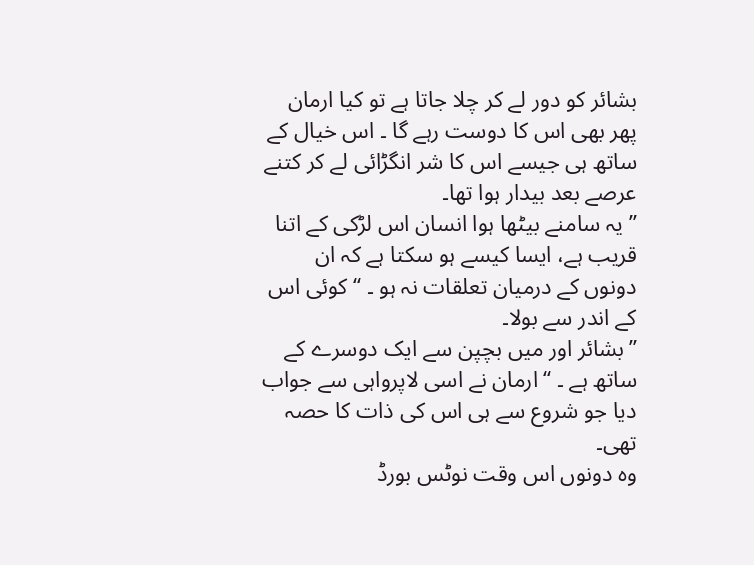بشائر کو دور لے کر چلا جاتا ہے تو کیا ارمان پھر بھی اس کا دوست رہے گا ۔ اس خیال کے ساتھ ہی جیسے اس کا شر انگڑائی لے کر کتنے عرصے بعد بیدار ہوا تھا۔
’’ یہ سامنے بیٹھا ہوا انسان اس لڑکی کے اتنا قریب ہے، ایسا کیسے ہو سکتا ہے کہ ان دونوں کے درمیان تعلقات نہ ہو ۔ ‘‘کوئی اس کے اندر سے بولا۔
’’بشائر اور میں بچپن سے ایک دوسرے کے ساتھ ہے ۔ ‘‘ ارمان نے اسی لاپرواہی سے جواب دیا جو شروع سے ہی اس کی ذات کا حصہ تھی۔
وہ دونوں اس وقت نوٹس بورڈ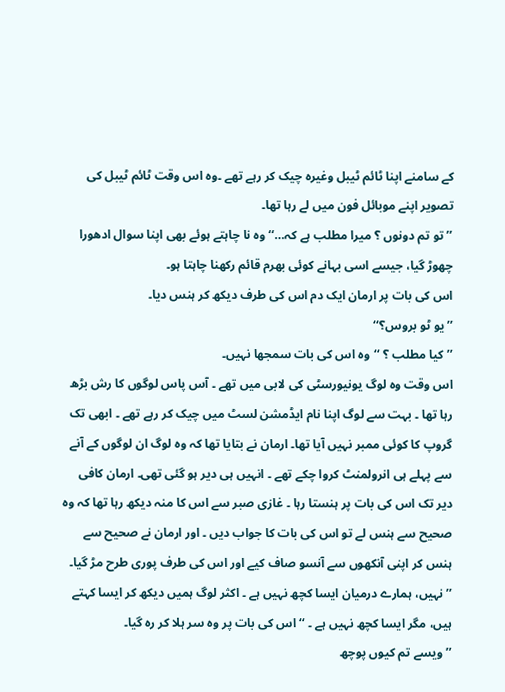کے سامنے اپنا ٹائم ٹیبل وغیرہ چیک کر رہے تھے ۔وہ اس وقت ٹائم ٹیبل کی تصویر اپنے موبائل فون میں لے رہا تھا۔
’’تو تم دونوں ؟ میرا مطلب ہے کہ…‘‘ وہ نا چاہتے ہوئے بھی اپنا سوال ادھورا چھوڑ گیا، جیسے اسی بہانے کوئی بھرم قائم رکھنا چاہتا ہو۔
اس کی بات پر ارمان ایک دم اس کی طرف دیکھ کر ہنس دیا۔
’’یو ٹو بروس؟‘‘
’’ کیا مطلب ؟ ‘‘وہ اس کی بات سمجھا نہیں۔
اس وقت وہ لوگ یونیورسٹی کی لابی میں تھے ۔ آس پاس لوگوں کا رش بڑھ رہا تھا ۔ بہت سے لوگ اپنا نام ایڈمشن لسٹ میں چیک کر رہے تھے ۔ ابھی تک گروپ کا کوئی ممبر نہیں آیا تھا۔ ارمان نے بتایا تھا کہ وہ لوگ ان لوگوں کے آنے سے پہلے ہی انرولمنٹ کروا چکے تھے ۔ انہیں ہی دیر ہو گئی تھی۔ ارمان کافی دیر تک اس کی بات پر ہنستا رہا ۔ غازی صبر سے اس کا منہ دیکھ رہا تھا کہ وہ صحیح سے ہنس لے تو اس کی بات کا جواب دیں ۔ اور ارمان نے صحیح سے ہنس کر اپنی آنکھوں سے آنسو صاف کیے اور اس کی طرف پوری طرح مڑ گیا۔
’’ نہیں، ہمارے درمیان ایسا کچھ نہیں ہے ۔ اکثر لوگ ہمیں دیکھ کر ایسا کہتے ہیں، مگر ایسا کچھ نہیں ہے ۔ ‘‘ اس کی بات پر وہ سر ہلا کر رہ گیا۔
’’ویسے تم کیوں پوچھ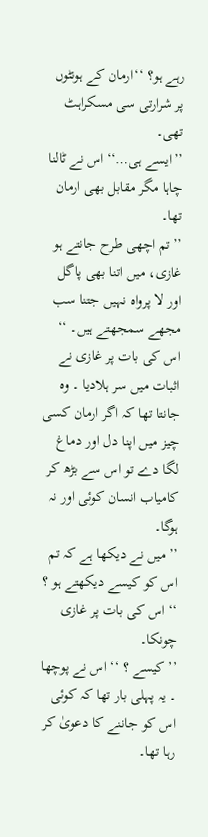رہے ہو؟ ‘‘ارمان کے ہونٹوں پر شرارتی سی مسکراہٹ تھی۔
’’ایسے ہی…‘‘ اس نے ٹالنا چاہا مگر مقابل بھی ارمان تھا۔
’’تم اچھی طرح جانتے ہو غازی، میں اتنا بھی پاگل اور لا پرواہ نہیں جتنا سب مجھے سمجھتے ہیں۔ ‘‘
اس کی بات پر غازی نے اثبات میں سر ہلادیا ۔ وہ جانتا تھا کہ اگر ارمان کسی چیز میں اپنا دل اور دماغ لگا دے تو اس سے بڑھ کر کامیاب انسان کوئی اور نہ ہوگا۔
’’ میں نے دیکھا ہے کہ تم اس کو کیسے دیکھتے ہو ؟ ‘‘ اس کی بات پر غازی چونکا۔
’’ کیسے ؟ ‘‘ اس نے پوچھا ۔ یہ پہلی بار تھا کہ کوئی اس کو جاننے کا دعویٰ کر رہا تھا۔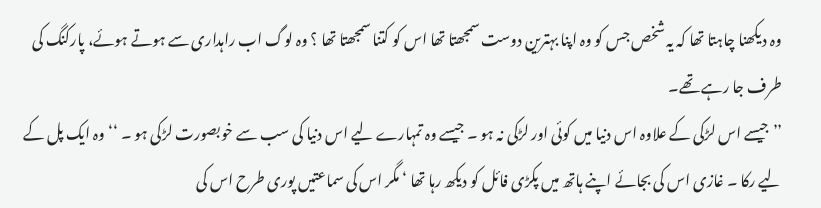وہ دیکھنا چاہتا تھا کہ یہ شخص جس کو وہ اپنا بہترین دوست سمجھتا تھا اس کو کتنا سمجھتا تھا ؟ وہ لوگ اب راہداری سے ہوتے ہوئے، پارکنگ کی طرف جا رہے تھے۔
’’جیسے اس لڑکی کے علاوہ اس دنیا میں کوئی اور لڑکی نہ ہو ۔ جیسے وہ تمہارے لیے اس دنیا کی سب سے خوبصورت لڑکی ہو ۔ ‘‘وہ ایک پل کے لیے رکا ۔ غازی اس کی بجائے اپنے ہاتھ میں پکڑی فائل کو دیکھ رہا تھا ‘ مگر اس کی سماعتیں پوری طرح اس کی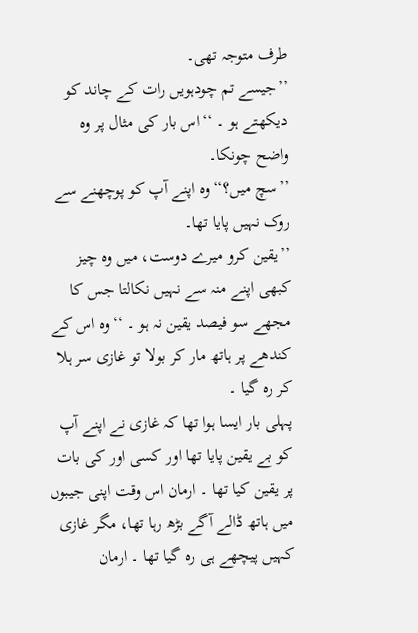طرف متوجہ تھی۔
’’جیسے تم چودہویں رات کے چاند کو دیکھتے ہو ۔ ‘‘اس بار کی مثال پر وہ واضح چونکا۔
’’سچ میں؟‘‘وہ اپنے آپ کو پوچھنے سے روک نہیں پایا تھا۔
’’یقین کرو میرے دوست، میں وہ چیز کبھی اپنے منہ سے نہیں نکالتا جس کا مجھے سو فیصد یقین نہ ہو ۔ ‘‘وہ اس کے کندھے پر ہاتھ مار کر بولا تو غازی سر ہلا کر رہ گیا ۔
پہلی بار ایسا ہوا تھا کہ غازی نے اپنے آپ کو بے یقین پایا تھا اور کسی اور کی بات پر یقین کیا تھا ۔ ارمان اس وقت اپنی جیبوں میں ہاتھ ڈالے آگے بڑھ رہا تھا، مگر غازی کہیں پیچھے ہی رہ گیا تھا ۔ ارمان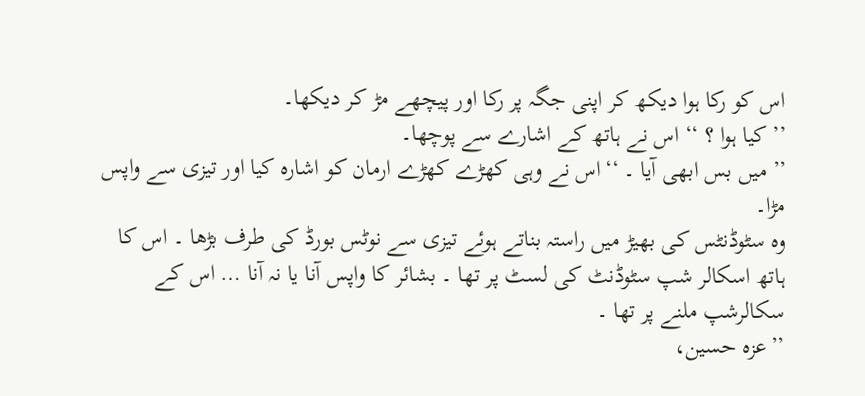اس کو رکا ہوا دیکھ کر اپنی جگہ پر رکا اور پیچھے مڑ کر دیکھا۔
’’ کیا ہوا ؟ ‘‘ اس نے ہاتھ کے اشارے سے پوچھا۔
’’ میں بس ابھی آیا ۔ ‘‘اس نے وہی کھڑے کھڑے ارمان کو اشارہ کیا اور تیزی سے واپس مڑا۔
وہ سٹوڈنٹس کی بھیڑ میں راستہ بناتے ہوئے تیزی سے نوٹس بورڈ کی طرف بڑھا ۔ اس کا ہاتھ اسکالر شپ سٹوڈنٹ کی لسٹ پر تھا ۔ بشائر کا واپس آنا یا نہ آنا … اس کے سکالرشپ ملنے پر تھا ۔
’’عزہ حسین،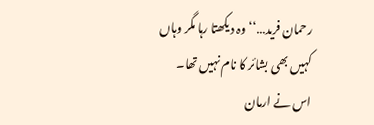رحمان فرید…‘‘ وہ دیکھتا رہا مگر وہاں کہیں بھی بشائر کا نام نہیں تھا۔
اس نے ارمان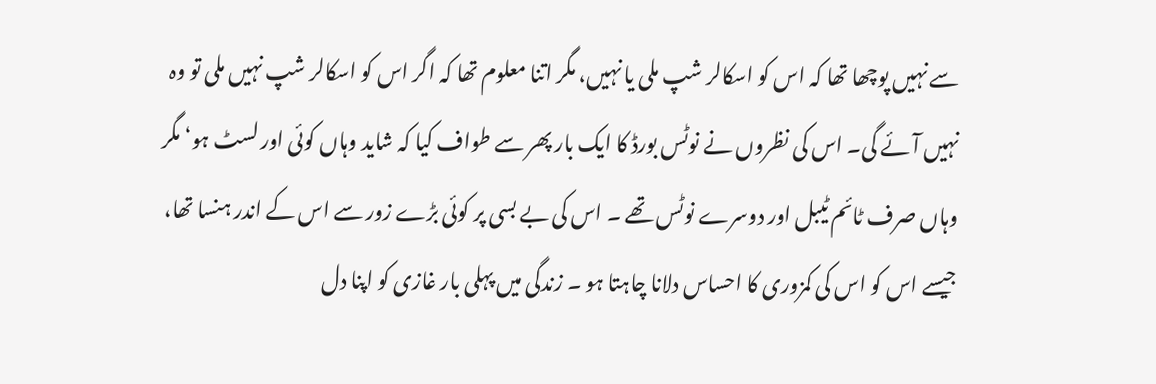سے نہیں پوچھا تھا کہ اس کو اسکالر شپ ملی یا نہیں، مگر اتنا معلوم تھا کہ اگر اس کو اسکالر شپ نہیں ملی تو وہ نہیں آئے گی۔ اس کی نظروں نے نوٹس بورڈ کا ایک بار پھر سے طواف کیا کہ شاید وہاں کوئی اور لسٹ ہو‘ مگر وہاں صرف ٹائم ٹیبل اور دوسرے نوٹس تھے ۔ اس کی بے بسی پر کوئی بڑے زور سے اس کے اندر ہنسا تھا، جیسے اس کو اس کی کمزوری کا احساس دلانا چاہتا ہو ۔ زندگی میں پہلی بار غازی کو اپنا دل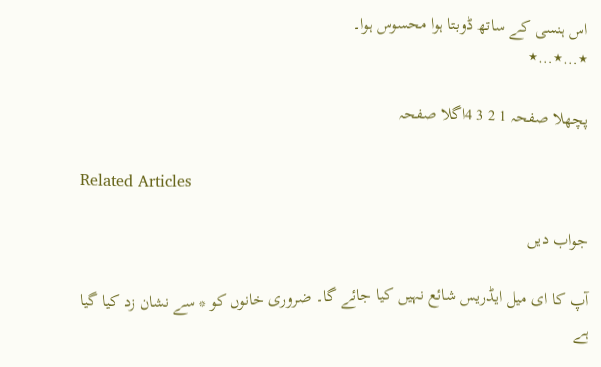اس ہنسی کے ساتھ ڈوبتا ہوا محسوس ہوا۔
٭…٭…٭

پچھلا صفحہ 1 2 3 4اگلا صفحہ

Related Articles

جواب دیں

آپ کا ای میل ایڈریس شائع نہیں کیا جائے گا۔ ضروری خانوں کو * سے نشان زد کیا گیا ہے